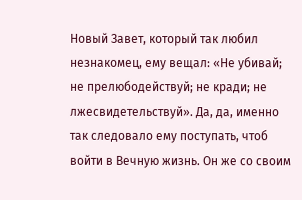Новый Завет, который так любил незнакомец, ему вещал: «Не убивай; не прелюбодействуй; не кради; не лжесвидетельствуй». Да, да, именно так следовало ему поступать, чтоб войти в Вечную жизнь. Он же со своим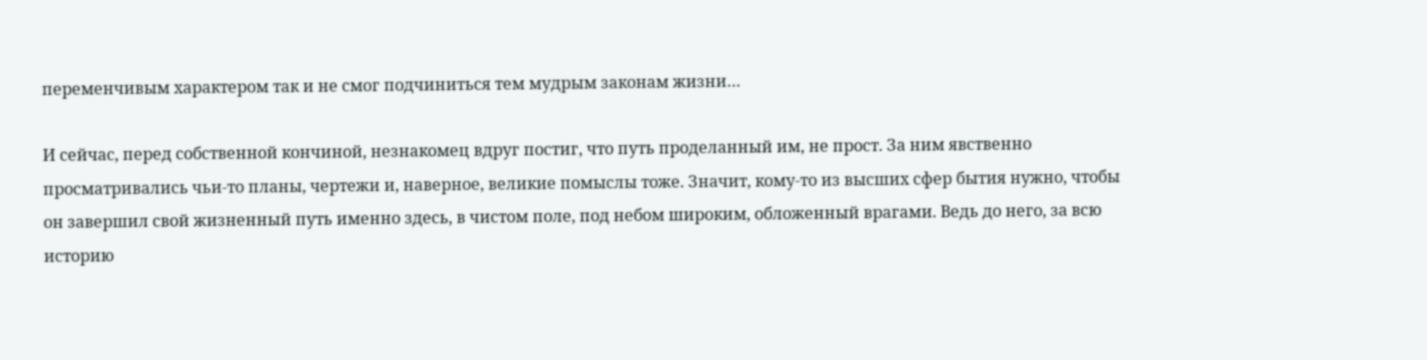переменчивым характером так и не смог подчиниться тем мудрым законам жизни…

И сейчас, перед собственной кончиной, незнакомец вдруг постиг, что путь проделанный им, не прост. За ним явственно просматривались чьи-то планы, чертежи и, наверное, великие помыслы тоже. Значит, кому-то из высших сфер бытия нужно, чтобы он завершил свой жизненный путь именно здесь, в чистом поле, под небом широким, обложенный врагами. Ведь до него, за всю историю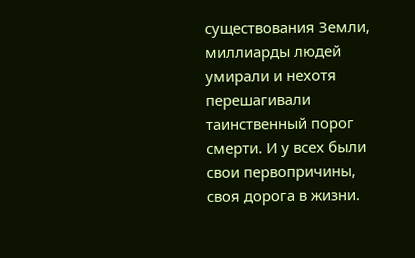существования Земли, миллиарды людей умирали и нехотя перешагивали таинственный порог смерти. И у всех были свои первопричины, своя дорога в жизни.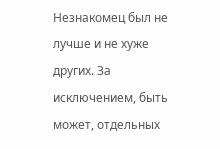Незнакомец был не лучше и не хуже других. За исключением, быть может, отдельных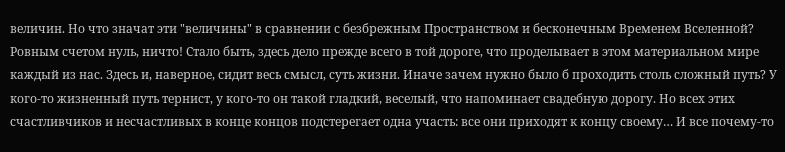величин. Но что значат эти "величины" в сравнении с безбрежным Пространством и бесконечным Временем Вселенной? Ровным счетом нуль, ничто! Стало быть, здесь дело прежде всего в той дороге, что проделывает в этом материальном мире каждый из нас. Здесь и, наверное, сидит весь смысл, суть жизни. Иначе зачем нужно было б проходить столь сложный путь? У кого-то жизненный путь тернист, у кого-то он такой гладкий, веселый, что напоминает свадебную дорогу. Но всех этих счастливчиков и несчастливых в конце концов подстерегает одна участь: все они приходят к концу своему… И все почему-то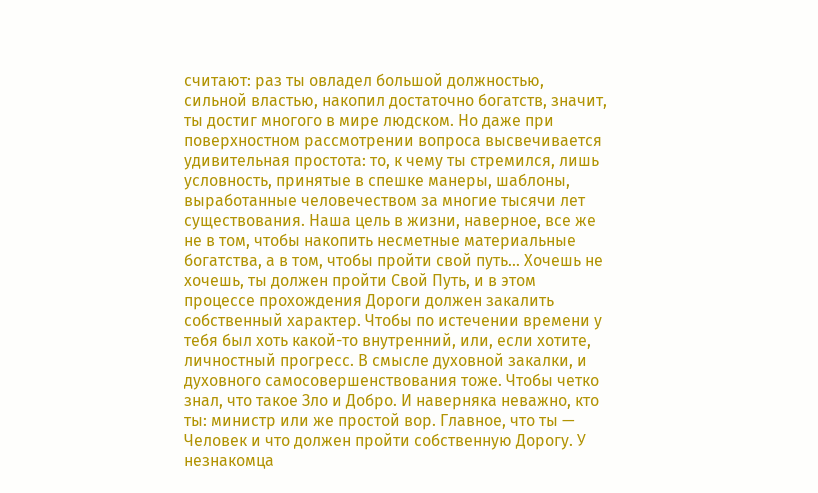считают: раз ты овладел большой должностью, сильной властью, накопил достаточно богатств, значит, ты достиг многого в мире людском. Но даже при поверхностном рассмотрении вопроса высвечивается удивительная простота: то, к чему ты стремился, лишь условность, принятые в спешке манеры, шаблоны, выработанные человечеством за многие тысячи лет существования. Наша цель в жизни, наверное, все же не в том, чтобы накопить несметные материальные богатства, а в том, чтобы пройти свой путь… Хочешь не хочешь, ты должен пройти Свой Путь, и в этом процессе прохождения Дороги должен закалить собственный характер. Чтобы по истечении времени у тебя был хоть какой-то внутренний, или, если хотите, личностный прогресс. В смысле духовной закалки, и духовного самосовершенствования тоже. Чтобы четко знал, что такое Зло и Добро. И наверняка неважно, кто ты: министр или же простой вор. Главное, что ты — Человек и что должен пройти собственную Дорогу. У незнакомца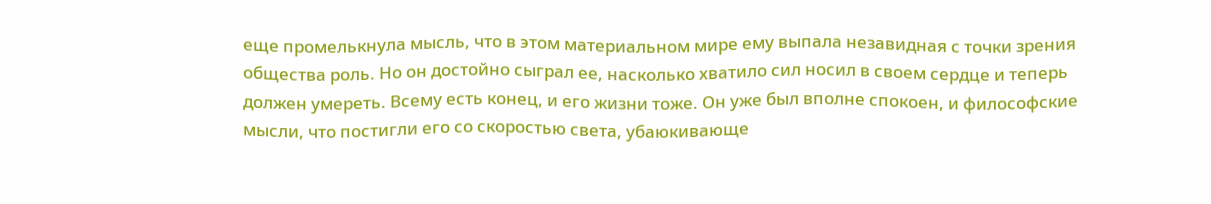еще промелькнула мысль, что в этом материальном мире ему выпала незавидная с точки зрения общества роль. Но он достойно сыграл ее, насколько хватило сил носил в своем сердце и теперь должен умереть. Всему есть конец, и его жизни тоже. Он уже был вполне спокоен, и философские мысли, что постигли его со скоростью света, убаюкивающе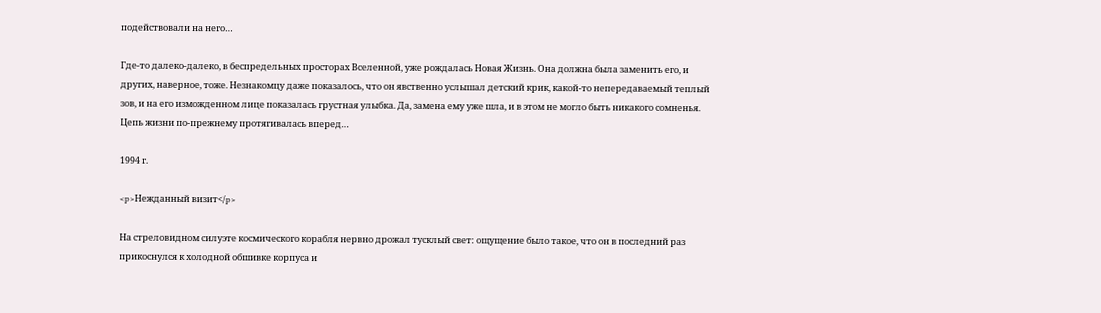подействовали на него…

Где-то далеко-далеко, в беспредельных просторах Вселенной, уже рождалась Новая Жизнь. Она должна была заменить его, и других, наверное, тоже. Незнакомцу даже показалось, что он явственно услышал детский крик, какой-то непередаваемый теплый зов, и на его изможденном лице показалась грустная улыбка. Да, замена ему уже шла, и в этом не могло быть никакого сомненья. Цепь жизни по-прежнему протягивалась вперед…

1994 г.

<p>Нежданный визит</p>

На стреловидном силуэте космического корабля нервно дрожал тусклый свет: ощущение было такое, что он в последний раз прикоснулся к холодной обшивке корпуса и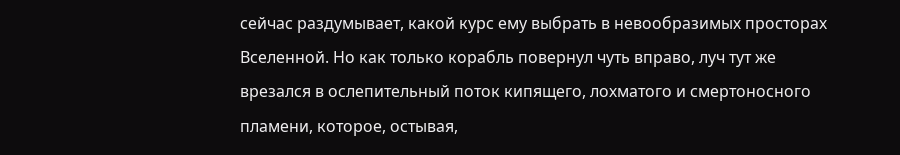сейчас раздумывает, какой курс ему выбрать в невообразимых просторах Вселенной. Но как только корабль повернул чуть вправо, луч тут же врезался в ослепительный поток кипящего, лохматого и смертоносного пламени, которое, остывая,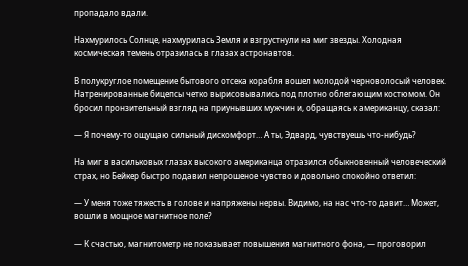пропадало вдали.

Нахмурилось Солнце, нахмурилась Земля и взгрустнули на миг звезды. Холодная космическая темень отразилась в глазах астронавтов.

В полукруглое помещение бытового отсека корабля вошел молодой черноволосый человек. Натренированные бицепсы четко вырисовывались под плотно облегающим костюмом. Он бросил пронзительный взгляд на приунывших мужчин и, обращаясь к американцу, сказал:

— Я почему-то ощущаю сильный дискомфорт… А ты, Эдвард, чувствуешь что-нибудь?

На миг в васильковых глазах высокого американца отразился обыкновенный человеческий страх, но Бейкер быстро подавил непрошеное чувство и довольно спокойно ответил:

— У меня тоже тяжесть в голове и напряжены нервы. Видимо, на нас что-то давит… Может, вошли в мощное магнитное поле?

— К счастью, магнитометр не показывает повышения магнитного фона, — проговорил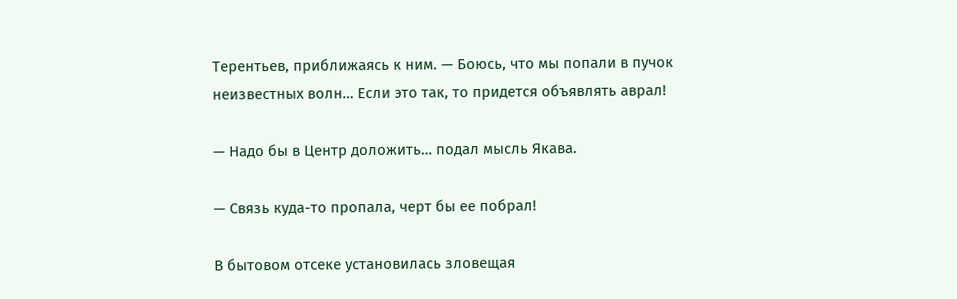Терентьев, приближаясь к ним. — Боюсь, что мы попали в пучок неизвестных волн… Если это так, то придется объявлять аврал!

— Надо бы в Центр доложить… подал мысль Якава.

— Связь куда-то пропала, черт бы ее побрал!

В бытовом отсеке установилась зловещая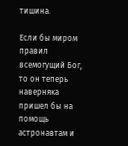тишина.

Если бы миром правил всемогущий Бог, то он теперь наверняка пришел бы на помощь астронавтам и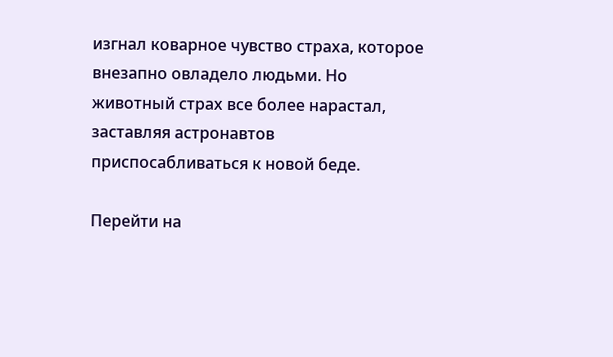изгнал коварное чувство страха, которое внезапно овладело людьми. Но животный страх все более нарастал, заставляя астронавтов приспосабливаться к новой беде.

Перейти на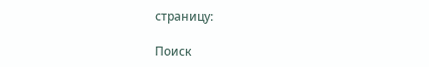страницу:

Поиск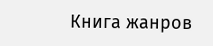Книга жанров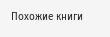Похожие книги